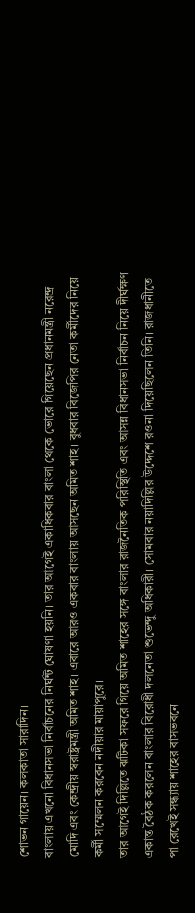শোভন গায়েন। কলকাতা সারাদিন।
বাংলায় এখনো বিধানসভা নির্বাচনের নির্ঘন্ট ঘোষণা হয়নি। তার আগেই একাধিকবার বাংলা থেকে ভোরে গিয়েছেন প্রধানমন্ত্রী নরেন্দ্র মোদি এবং কেন্দ্রীয় স্বরাষ্ট্রমন্ত্রী অমিত শাহ। এবারে আরও একবার বাংলায় আসছেন অমিত শাহ। বুধবার বিজেপির নেতা কর্মীদের নিয়ে কর্মী সম্মেলন করবেন নদীয়ার মায়াপুরে।
তার আগেই দিল্লিতে ঝটিকা সফরে গিয়ে অমিত শাহের সঙ্গে বাংলার রাজনৈতিক পরিস্থিতি এবং আসন্ন বিধানসভা নির্বাচন নিয়ে দীর্ঘক্ষণ একান্ত বৈঠক করলেন বাংলার বিরোধী দলনেতা শুভেন্দু অধিকারী। সোমবার নয়াদিল্লির উদ্দেশে রওনা দিয়েছিলেন তিনি। রাজধানীতে পা রেখেই সন্ধ্যায় শাহের বাসভবনে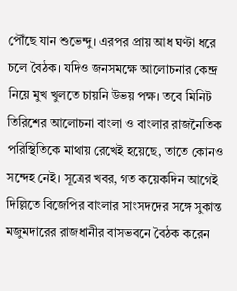পৌঁছে যান শুভেন্দু। এরপর প্রায় আধ ঘণ্টা ধরে চলে বৈঠক। যদিও জনসমক্ষে আলোচনার কেন্দ্র নিয়ে মুখ খুলতে চায়নি উভয় পক্ষ। তবে মিনিট তিরিশের আলোচনা বাংলা ও বাংলার রাজনৈতিক পরিস্থিতিকে মাথায় রেখেই হয়েছে, তাতে কোনও সন্দেহ নেই। সূত্রের খবর, গত কয়েকদিন আগেই দিল্লিতে বিজেপির বাংলার সাংসদদের সঙ্গে সুকান্ত মজুমদারের রাজধানীর বাসভবনে বৈঠক করেন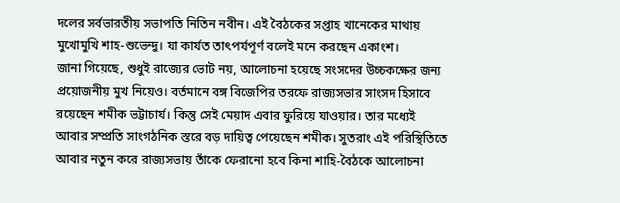দলের সর্বভারতীয় সভাপতি নিতিন নবীন। এই বৈঠকের সপ্তাহ খানেকের মাথায় মুখোমুখি শাহ-শুভেন্দু। যা কার্যত তাৎপর্যপূর্ণ বলেই মনে করছেন একাংশ।
জানা গিয়েছে, শুধুই রাজ্যের ভোট নয়, আলোচনা হয়েছে সংসদের উচ্চকক্ষের জন্য প্রয়োজনীয় মুখ নিয়েও। বর্তমানে বঙ্গ বিজেপির তরফে রাজ্যসভার সাংসদ হিসাবে রয়েছেন শমীক ভট্টাচার্য। কিন্তু সেই মেয়াদ এবার ফুরিয়ে যাওয়ার। তার মধ্যেই আবার সম্প্রতি সাংগঠনিক স্তরে বড় দায়িত্ব পেয়েছেন শমীক। সুতরাং এই পরিস্থিতিতে আবার নতুন করে রাজ্যসভায় তাঁকে ফেরানো হবে কিনা শাহি-বৈঠকে আলোচনা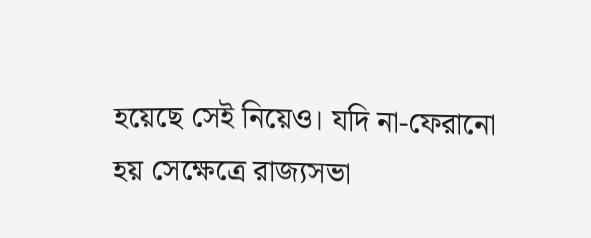হয়েছে সেই নিয়েও। যদি না-ফেরানো হয় সেক্ষেত্রে রাজ্যসভা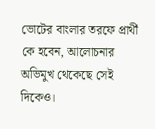ভোটের বাংলার তরফে প্রার্থী কে হবেন, আলোচনার অভিমুখ থেকেছে সেই দিকেও।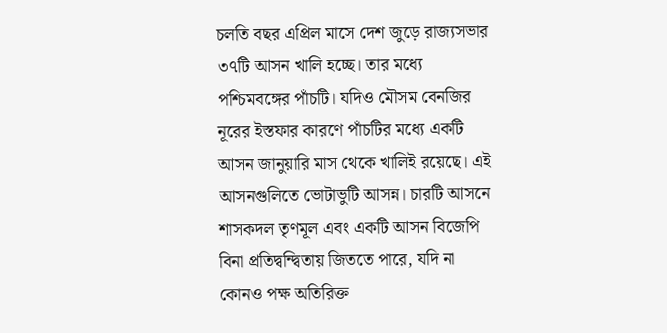চলতি বছর এপ্রিল মাসে দেশ জুড়ে রাজ্যসভার ৩৭টি আসন খালি হচ্ছে। তার মধ্যে পশ্চিমবঙ্গের পাঁচটি। যদিও মৌসম বেনজির নূরের ইস্তফার কারণে পাঁচটির মধ্যে একটি আসন জানুয়ারি মাস থেকে খালিই রয়েছে। এই আসনগুলিতে ভোটাভুটি আসন্ন। চারটি আসনে শাসকদল তৃণমূল এবং একটি আসন বিজেপি বিনা প্রতিদ্বন্দ্বিতায় জিততে পারে, যদি না কোনও পক্ষ অতিরিক্ত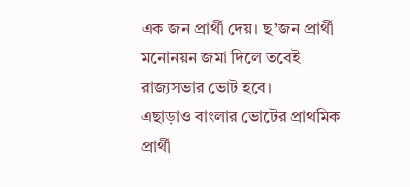এক জন প্রার্থী দেয়। ছ’জন প্রার্থী মনোনয়ন জমা দিলে তবেই রাজ্যসভার ভোট হবে।
এছাড়াও বাংলার ভোটের প্রাথমিক প্রার্থী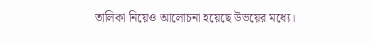তালিকা নিয়েও আলোচনা হয়েছে উভয়ের মধ্যে।